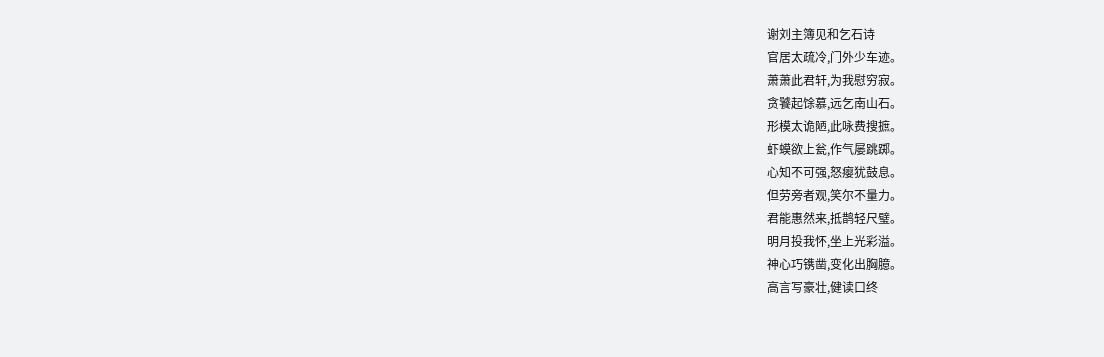谢刘主簿见和乞石诗
官居太疏冷,门外少车迹。
萧萧此君轩,为我慰穷寂。
贪饕起馀慕,远乞南山石。
形模太诡陋,此咏费搜摭。
虾蟆欲上瓮,作气屡跳踯。
心知不可强,怒瘿犹鼓息。
但劳旁者观,笑尔不量力。
君能惠然来,抵鹊轻尺璧。
明月投我怀,坐上光彩溢。
神心巧镌凿,变化出胸臆。
高言写豪壮,健读口终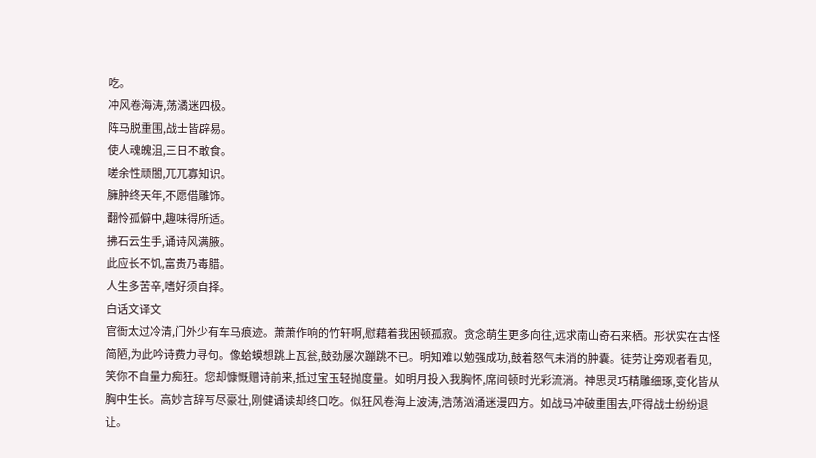吃。
冲风卷海涛,荡潏迷四极。
阵马脱重围,战士皆辟易。
使人魂魄沮,三日不敢食。
嗟余性顽闇,兀兀寡知识。
臃肿终天年,不愿借雕饰。
翻怜孤僻中,趣味得所适。
拂石云生手,诵诗风满腋。
此应长不饥,富贵乃毒腊。
人生多苦辛,嗜好须自择。
白话文译文
官衙太过冷清,门外少有车马痕迹。萧萧作响的竹轩啊,慰藉着我困顿孤寂。贪念萌生更多向往,远求南山奇石来栖。形状实在古怪简陋,为此吟诗费力寻句。像蛤蟆想跳上瓦瓮,鼓劲屡次蹦跳不已。明知难以勉强成功,鼓着怒气未消的肿囊。徒劳让旁观者看见,笑你不自量力痴狂。您却慷慨赠诗前来,抵过宝玉轻抛度量。如明月投入我胸怀,席间顿时光彩流淌。神思灵巧精雕细琢,变化皆从胸中生长。高妙言辞写尽豪壮,刚健诵读却终口吃。似狂风卷海上波涛,浩荡汹涌迷漫四方。如战马冲破重围去,吓得战士纷纷退让。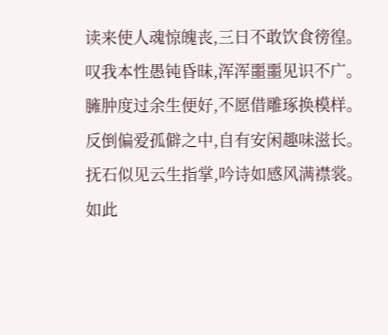读来使人魂惊魄丧,三日不敢饮食徬徨。叹我本性愚钝昏昧,浑浑噩噩见识不广。臃肿度过余生便好,不愿借雕琢换模样。反倒偏爱孤僻之中,自有安闲趣味滋长。抚石似见云生指掌,吟诗如感风满襟裳。如此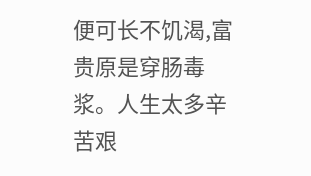便可长不饥渴,富贵原是穿肠毒浆。人生太多辛苦艰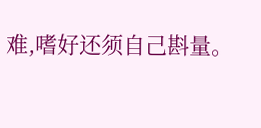难,嗜好还须自己斟量。